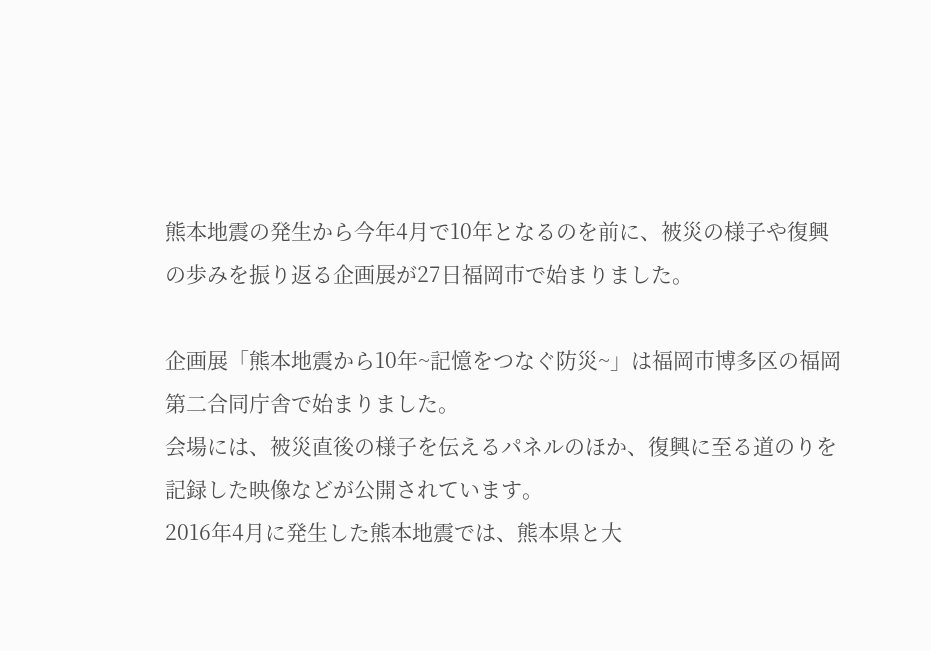熊本地震の発生から今年4月で10年となるのを前に、被災の様子や復興の歩みを振り返る企画展が27日福岡市で始まりました。

企画展「熊本地震から10年~記憶をつなぐ防災~」は福岡市博多区の福岡第二合同庁舎で始まりました。
会場には、被災直後の様子を伝えるパネルのほか、復興に至る道のりを記録した映像などが公開されています。
2016年4月に発生した熊本地震では、熊本県と大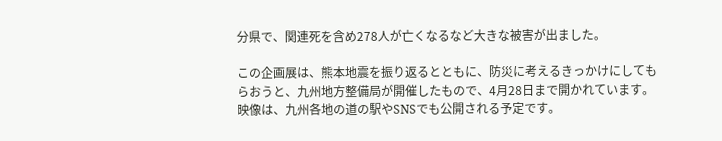分県で、関連死を含め278人が亡くなるなど大きな被害が出ました。

この企画展は、熊本地震を振り返るとともに、防災に考えるきっかけにしてもらおうと、九州地方整備局が開催したもので、4月28日まで開かれています。
映像は、九州各地の道の駅やSNSでも公開される予定です。